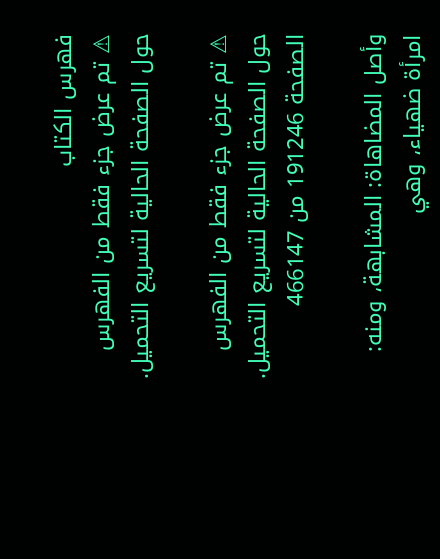فهرس الكتاب
⚠ تم عرض جزء فقط من الفهرس حول الصفحة الحالية لتسريع التحميل.

⚠ تم عرض جزء فقط من الفهرس حول الصفحة الحالية لتسريع التحميل.
الصفحة 191246 من 466147

وأصل المضاهاة: المشابهة، ومنه: امرأة ضهياء، وهي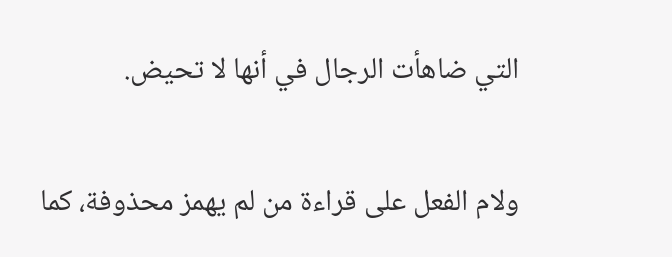التي ضاهأت الرجال في أنها لا تحيض.

ولام الفعل على قراءة من لم يهمز محذوفة، كما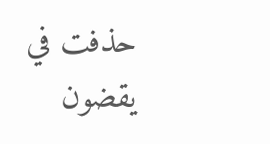حذفت في يقضون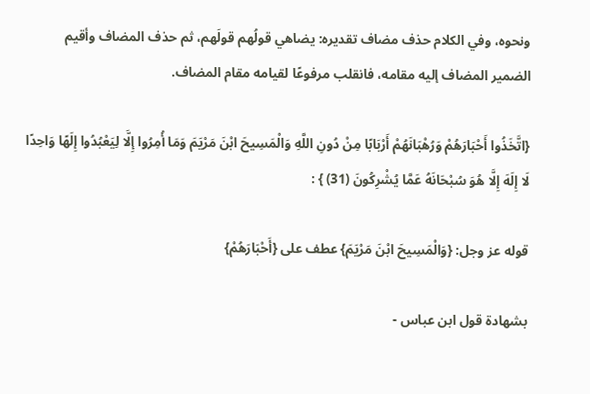ونحوه، وفي الكلام حذف مضاف تقديره: يضاهي قولُهم قولَهم، ثم حذف المضاف وأقيم الضمير المضاف إليه مقامه، فانقلب مرفوعًا لقيامه مقام المضاف.

{اتَّخَذُوا أَحْبَارَهُمْ وَرُهْبَانَهُمْ أَرْبَابًا مِنْ دُونِ اللَّهِ وَالْمَسِيحَ ابْنَ مَرْيَمَ وَمَا أُمِرُوا إِلَّا لِيَعْبُدُوا إِلَهًا وَاحِدًا لَا إِلَهَ إِلَّا هُوَ سُبْحَانَهُ عَمَّا يُشْرِكُونَ (31) } :

قوله عز وجل: {وَالْمَسِيحَ ابْنَ مَرْيَمَ} عطف على {أَحْبَارَهُمْ}

بشهادة قول ابن عباس -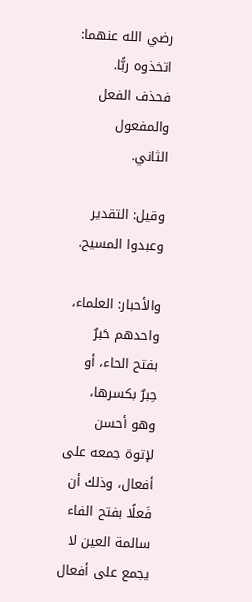رضي الله عنهما: اتخذوه ربًّا. فحذف الفعل والمفعول الثاني.

وقيل: التقدير وعبدوا المسيح.

والأحبار: العلماء، واحدهم حَبرٌ بفتح الحاء، أو حِبرٌ بكسرها، وهو أحسن لإتوة جمعه على أفعال، وذلك أن فَعلًا بفتح الفاء سالمة العين لا يجمع على أفعال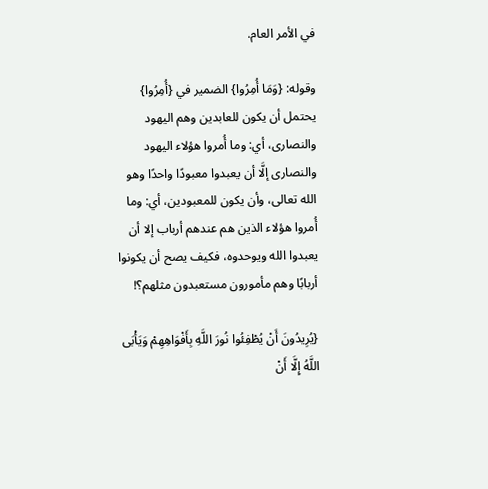في الأمر العام.

وقوله: {وَمَا أُمِرُوا} الضمير في {أُمِرُوا} يحتمل أن يكون للعابدين وهم اليهود والنصارى، أي: وما أُمروا هؤلاء اليهود والنصارى إلَّا أن يعبدوا معبودًا واحدًا وهو الله تعالى، وأن يكون للمعبودين، أي: وما أُمروا هؤلاء الذين هم عندهم أرباب إلا أن يعبدوا الله ويوحدوه، فكيف يصح أن يكونوا أربابًا وهم مأمورون مستعبدون مثلهم؟!

{يُرِيدُونَ أَنْ يُطْفِئُوا نُورَ اللَّهِ بِأَفْوَاهِهِمْ وَيَأْبَى اللَّهُ إِلَّا أَنْ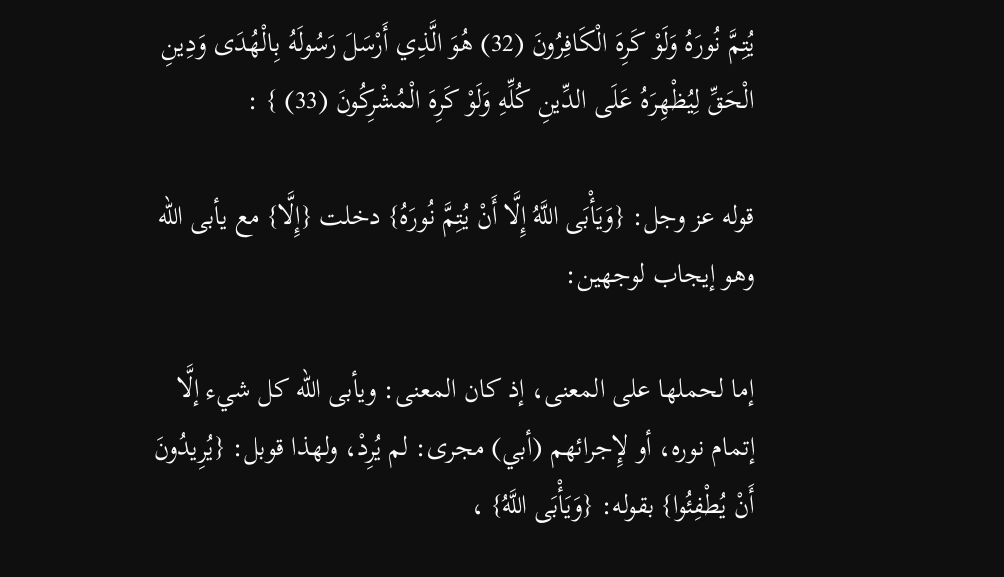يُتِمَّ نُورَهُ وَلَوْ كَرِهَ الْكَافِرُونَ (32) هُوَ الَّذِي أَرْسَلَ رَسُولَهُ بِالْهُدَى وَدِينِ الْحَقِّ لِيُظْهِرَهُ عَلَى الدِّينِ كُلِّهِ وَلَوْ كَرِهَ الْمُشْرِكُونَ (33) } :

قوله عز وجل: {وَيَأْبَى اللَّهُ إِلَّا أَنْ يُتِمَّ نُورَهُ} دخلت {إِلَّا} مع يأبى الله وهو إيجاب لوجهين:

إما لحملها على المعنى، إذ كان المعنى: ويأبى الله كل شيء إلَّا إتمام نوره، أو لإِجرائهم (أبي) مجرى: لم يُرِدْ، ولهذا قوبل: {يُرِيدُونَ أَنْ يُطْفِئُوا} بقوله: {وَيَأْبَى اللَّهُ} ،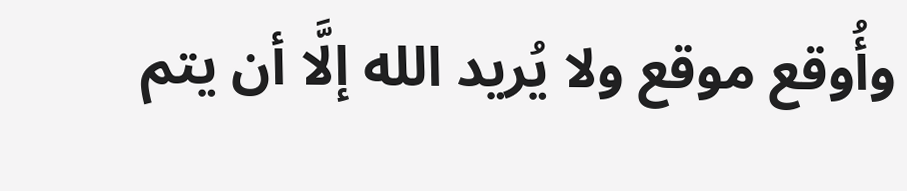وأُوقع موقع ولا يُريد الله إلَّا أن يتم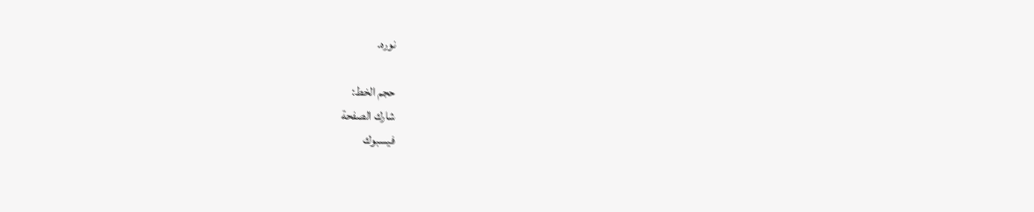نوره.

حجم الخط:
شارك الصفحة
فيسبوك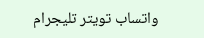واتساب تويتر تليجرام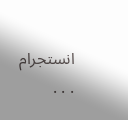انستجرام
. . .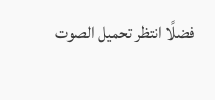فضلًا انتظر تحميل الصوت